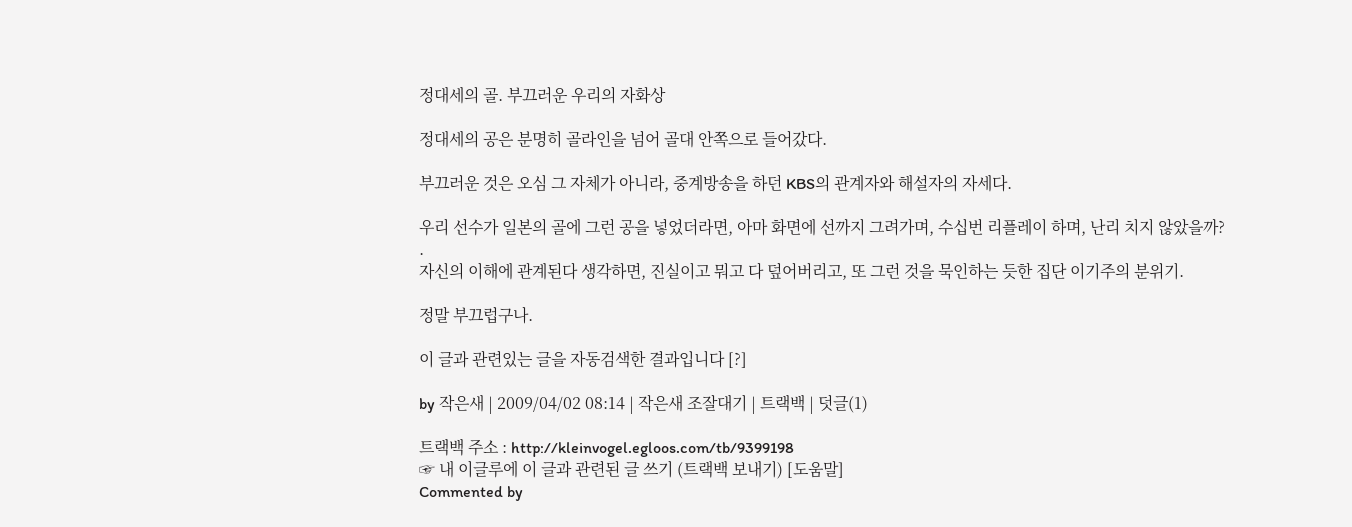정대세의 골. 부끄러운 우리의 자화상

정대세의 공은 분명히 골라인을 넘어 골대 안쪽으로 들어갔다.

부끄러운 것은 오심 그 자체가 아니라, 중계방송을 하던 KBS의 관계자와 해설자의 자세다.

우리 선수가 일본의 골에 그런 공을 넣었더라면, 아마 화면에 선까지 그려가며, 수십번 리플레이 하며, 난리 치지 않았을까?
.
자신의 이해에 관계된다 생각하면, 진실이고 뭐고 다 덮어버리고, 또 그런 것을 묵인하는 듯한 집단 이기주의 분위기.

정말 부끄럽구나.

이 글과 관련있는 글을 자동검색한 결과입니다 [?]

by 작은새 | 2009/04/02 08:14 | 작은새 조잘대기 | 트랙백 | 덧글(1)

트랙백 주소 : http://kleinvogel.egloos.com/tb/9399198
☞ 내 이글루에 이 글과 관련된 글 쓰기 (트랙백 보내기) [도움말]
Commented by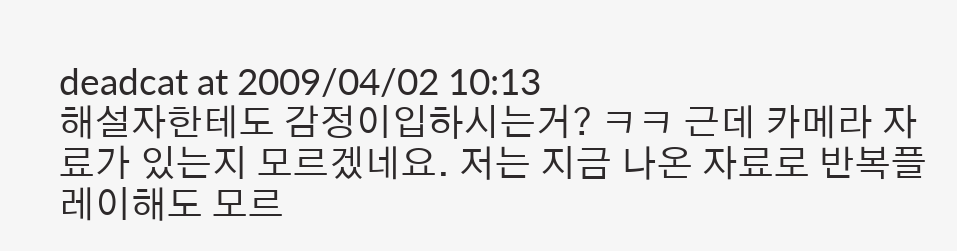deadcat at 2009/04/02 10:13
해설자한테도 감정이입하시는거? ㅋㅋ 근데 카메라 자료가 있는지 모르겠네요. 저는 지금 나온 자료로 반복플레이해도 모르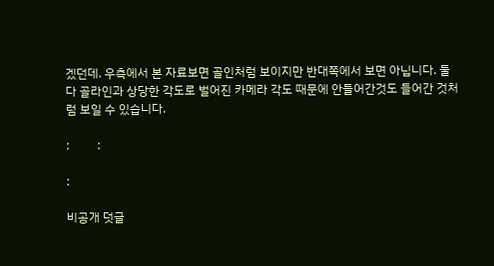겠던데. 우측에서 본 자료보면 골인처럼 보이지만 반대쪽에서 보면 아닙니다. 둘 다 골라인과 상당한 각도로 벌어진 카메라 각도 때문에 안들어간것도 들어간 것처럼 보일 수 있습니다.

:         :

:

비공개 덧글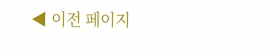◀ 이전 페이지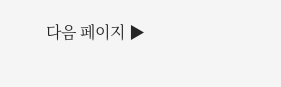다음 페이지 ▶